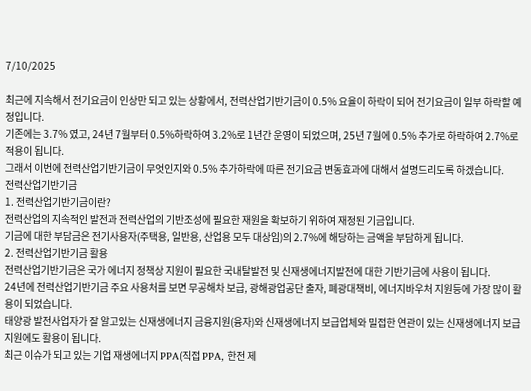7/10/2025

최근에 지속해서 전기요금이 인상만 되고 있는 상황에서, 전력산업기반기금이 0.5% 요율이 하락이 되어 전기요금이 일부 하락할 예정입니다.
기존에는 3.7% 였고, 24년 7월부터 0.5%하락하여 3.2%로 1년간 운영이 되었으며, 25년 7월에 0.5% 추가로 하락하여 2.7%로 적용이 됩니다.
그래서 이번에 전력산업기반기금이 무엇인지와 0.5% 추가하락에 따른 전기요금 변동효과에 대해서 설명드리도록 하겠습니다.
전력산업기반기금
1. 전력산업기반기금이란?
전력산업의 지속적인 발전과 전력산업의 기반조성에 필요한 재원을 확보하기 위하여 재정된 기금입니다.
기금에 대한 부담금은 전기사용자(주택용, 일반용, 산업용 모두 대상임)의 2.7%에 해당하는 금액을 부담하게 됩니다.
2. 전력산업기반기금 활용
전력산업기반기금은 국가 에너지 정책상 지원이 필요한 국내탈발전 및 신재생에너지발전에 대한 기반기금에 사용이 됩니다.
24년에 전력산업기반기금 주요 사용처를 보면 무공해차 보급, 광해광업공단 출자, 폐광대책비, 에너지바우처 지원등에 가장 많이 활용이 되었습니다.
태양광 발전사업자가 잘 알고있는 신재생에너지 금융지원(융자)와 신재생에너지 보급업체와 밀접한 연관이 있는 신재생에너지 보급지원에도 활용이 됩니다.
최근 이슈가 되고 있는 기업 재생에너지 PPA(직접 PPA, 한전 제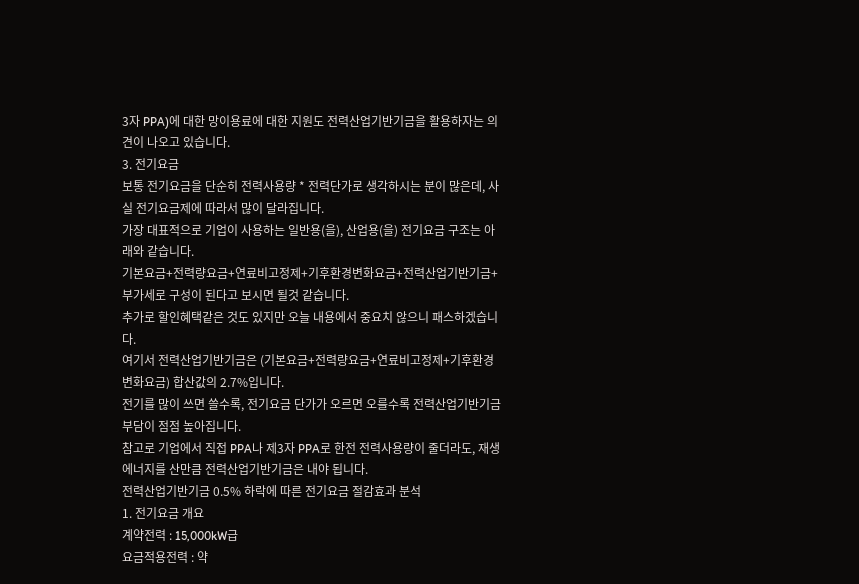3자 PPA)에 대한 망이용료에 대한 지원도 전력산업기반기금을 활용하자는 의견이 나오고 있습니다.
3. 전기요금
보통 전기요금을 단순히 전력사용량 * 전력단가로 생각하시는 분이 많은데, 사실 전기요금제에 따라서 많이 달라집니다.
가장 대표적으로 기업이 사용하는 일반용(을), 산업용(을) 전기요금 구조는 아래와 같습니다.
기본요금+전력량요금+연료비고정제+기후환경변화요금+전력산업기반기금+부가세로 구성이 된다고 보시면 될것 같습니다.
추가로 할인혜택같은 것도 있지만 오늘 내용에서 중요치 않으니 패스하겠습니다.
여기서 전력산업기반기금은 (기본요금+전력량요금+연료비고정제+기후환경변화요금) 합산값의 2.7%입니다.
전기를 많이 쓰면 쓸수록, 전기요금 단가가 오르면 오를수록 전력산업기반기금 부담이 점점 높아집니다.
참고로 기업에서 직접 PPA나 제3자 PPA로 한전 전력사용량이 줄더라도, 재생에너지를 산만큼 전력산업기반기금은 내야 됩니다.
전력산업기반기금 0.5% 하락에 따른 전기요금 절감효과 분석
1. 전기요금 개요
계약전력 : 15,000kW급
요금적용전력 : 약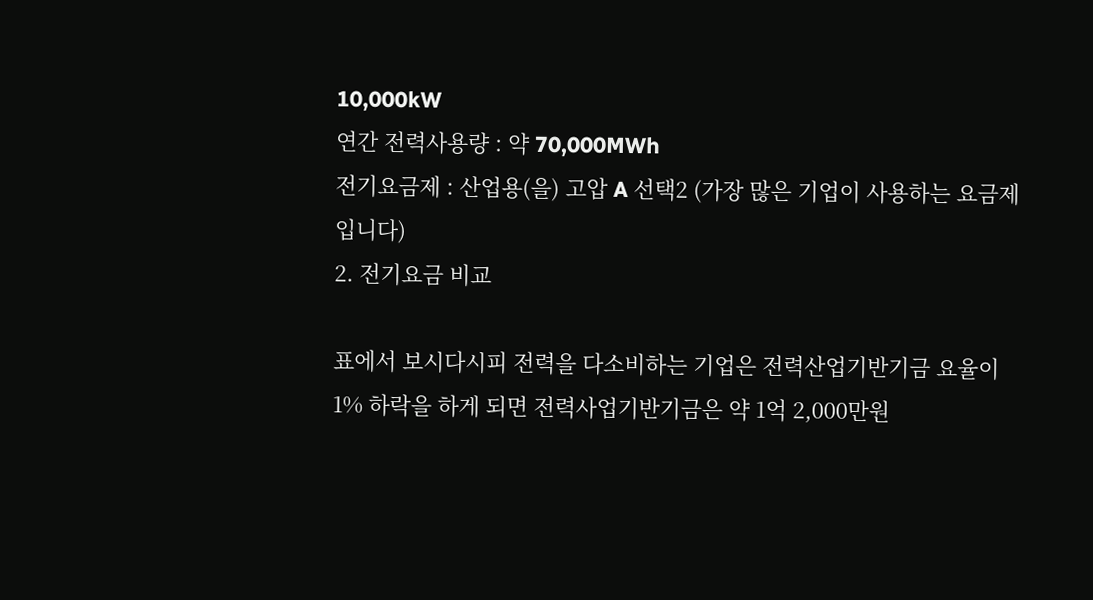10,000kW
연간 전력사용량 : 약 70,000MWh
전기요금제 : 산업용(을) 고압 A 선택2 (가장 많은 기업이 사용하는 요금제입니다)
2. 전기요금 비교

표에서 보시다시피 전력을 다소비하는 기업은 전력산업기반기금 요율이 1% 하락을 하게 되면 전력사업기반기금은 약 1억 2,000만원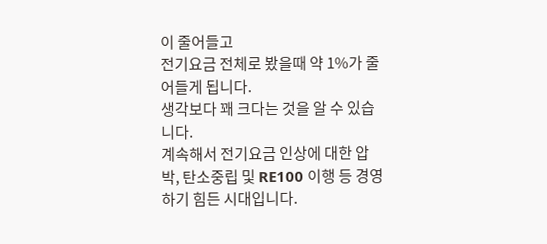이 줄어들고
전기요금 전체로 봤을때 약 1%가 줄어들게 됩니다.
생각보다 꽤 크다는 것을 알 수 있습니다.
계속해서 전기요금 인상에 대한 압박, 탄소중립 및 RE100 이행 등 경영하기 힘든 시대입니다.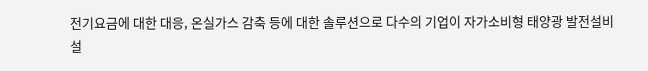전기요금에 대한 대응, 온실가스 감축 등에 대한 솔루션으로 다수의 기업이 자가소비형 태양광 발전설비 설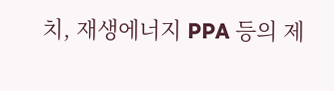치, 재생에너지 PPA 등의 제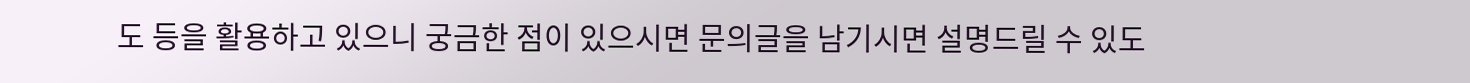도 등을 활용하고 있으니 궁금한 점이 있으시면 문의글을 남기시면 설명드릴 수 있도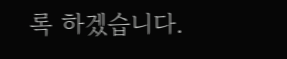록 하겠습니다.